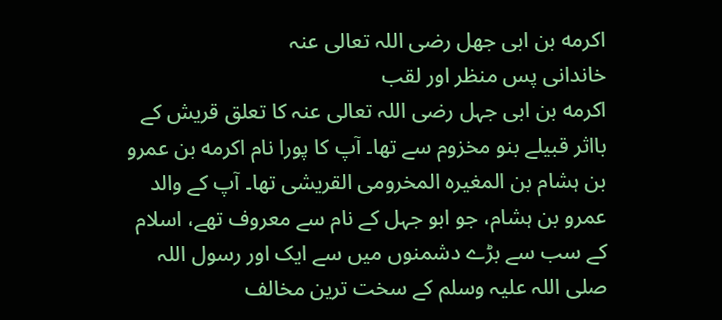اكرمه بن ابى جهل رضی اللہ تعالی عنہ
خاندانی پس منظر اور لقب
اکرمه بن ابی جہل رضی اللہ تعالی عنہ کا تعلق قریش کے بااثر قبیلے بنو مخزوم سے تھا۔ آپ کا پورا نام اکرمه بن عمرو بن ہشام بن المغیرہ المخرومی القریشی تھا۔ آپ کے والد عمرو بن ہشام، جو ابو جہل کے نام سے معروف تھے، اسلام کے سب سے بڑے دشمنوں میں سے ایک اور رسول اللہ صلی اللہ علیہ وسلم کے سخت ترین مخالف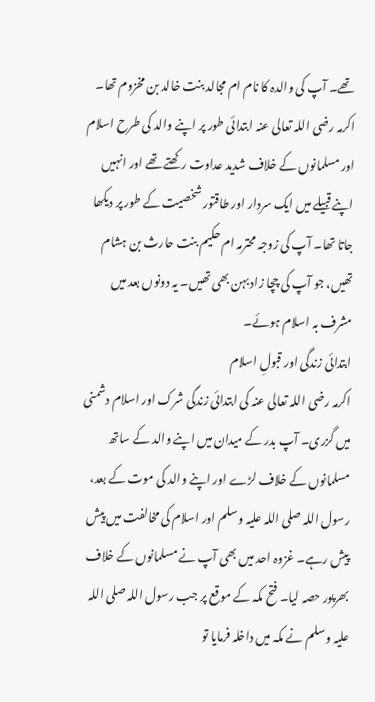تھے۔ آپ کی والدہ کا نام ام مجالد بنت خالد بن مخزوم تھا۔ اکرمہ رضی اللہ تعالی عنہ ابتدائی طور پر اپنے والد کی طرح اسلام اور مسلمانوں کے خلاف شدید عداوت رکھتے تھے اور انہیں اپنے قبیلے میں ایک سردار اور طاقتور شخصیت کے طور پر دیکھا جاتا تھا۔ آپ کی زوجہ محترمہ ام حکیم بنت حارث بن ہشام تھیں، جو آپ کی چچا زاد بہن بھی تھیں۔ یہ دونوں بعد میں مشرف بہ اسلام ہوئے۔
ابتدائی زندگی اور قبولِ اسلام
اکرمہ رضی اللہ تعالی عنہ کی ابتدائی زندگی شرک اور اسلام دشمنی میں گزری۔ آپ بدر کے میدان میں اپنے والد کے ساتھ مسلمانوں کے خلاف لڑے اور اپنے والد کی موت کے بعد، رسول اللہ صلی اللہ علیہ وسلم اور اسلام کی مخالفت میں پیش پیش رہے۔ غزوہ احد میں بھی آپ نے مسلمانوں کے خلاف بھرپور حصہ لیا۔ فتح مکہ کے موقع پر جب رسول اللہ صلی اللہ علیہ وسلم نے مکہ میں داخلہ فرمایا تو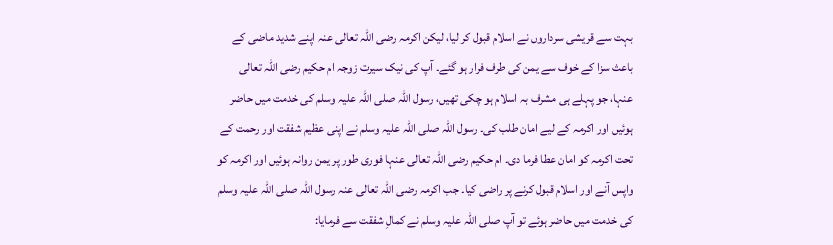بہت سے قریشی سرداروں نے اسلام قبول کر لیا، لیکن اکرمہ رضی اللہ تعالی عنہ اپنے شدید ماضی کے باعث سزا کے خوف سے یمن کی طرف فرار ہو گئے۔ آپ کی نیک سیرت زوجہ ام حکیم رضی اللہ تعالی عنہا، جو پہلے ہی مشرف بہ اسلام ہو چکی تھیں، رسول اللہ صلی اللہ علیہ وسلم کی خدمت میں حاضر ہوئیں اور اکرمہ کے لیے امان طلب کی۔ رسول اللہ صلی اللہ علیہ وسلم نے اپنی عظیم شفقت اور رحمت کے تحت اکرمہ کو امان عطا فرما دی۔ ام حکیم رضی اللہ تعالی عنہا فوری طور پر یمن روانہ ہوئیں اور اکرمہ کو واپس آنے اور اسلام قبول کرنے پر راضی کیا۔ جب اکرمہ رضی اللہ تعالی عنہ رسول اللہ صلی اللہ علیہ وسلم کی خدمت میں حاضر ہوئے تو آپ صلی اللہ علیہ وسلم نے کمالِ شفقت سے فرمایا: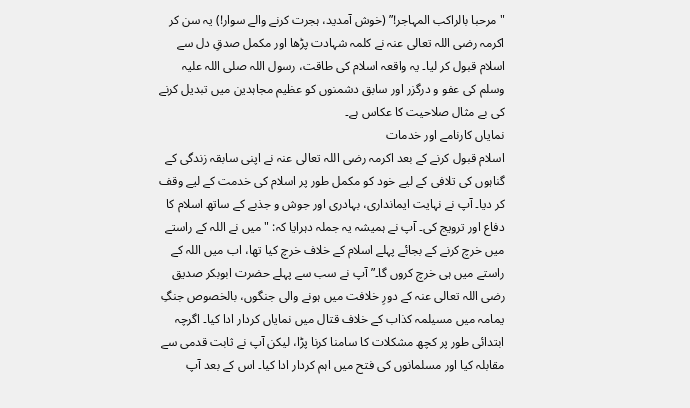"مرحبا بالراکب المہاجر!” (خوش آمدید، ہجرت کرنے والے سوار!) یہ سن کر اکرمہ رضی اللہ تعالی عنہ نے کلمہ شہادت پڑھا اور مکمل صدقِ دل سے اسلام قبول کر لیا۔ یہ واقعہ اسلام کی طاقت، رسول اللہ صلی اللہ علیہ وسلم کی عفو و درگزر اور سابق دشمنوں کو عظیم مجاہدین میں تبدیل کرنے کی بے مثال صلاحیت کا عکاس ہے۔
نمایاں کارنامے اور خدمات
اسلام قبول کرنے کے بعد اکرمہ رضی اللہ تعالی عنہ نے اپنی سابقہ زندگی کے گناہوں کی تلافی کے لیے خود کو مکمل طور پر اسلام کی خدمت کے لیے وقف کر دیا۔ آپ نے نہایت ایمانداری، بہادری اور جوش و جذبے کے ساتھ اسلام کا دفاع اور ترویج کی۔ آپ نے ہمیشہ یہ جملہ دہرایا کہ: "میں نے اللہ کے راستے میں خرچ کرنے کے بجائے پہلے اسلام کے خلاف خرچ کیا تھا، اب میں اللہ کے راستے میں ہی خرچ کروں گا۔” آپ نے سب سے پہلے حضرت ابوبکر صدیق رضی اللہ تعالی عنہ کے دورِ خلافت میں ہونے والی جنگوں، بالخصوص جنگِ یمامہ میں مسیلمہ کذاب کے خلاف قتال میں نمایاں کردار ادا کیا۔ اگرچہ ابتدائی طور پر کچھ مشکلات کا سامنا کرنا پڑا، لیکن آپ نے ثابت قدمی سے مقابلہ کیا اور مسلمانوں کی فتح میں اہم کردار ادا کیا۔ اس کے بعد آپ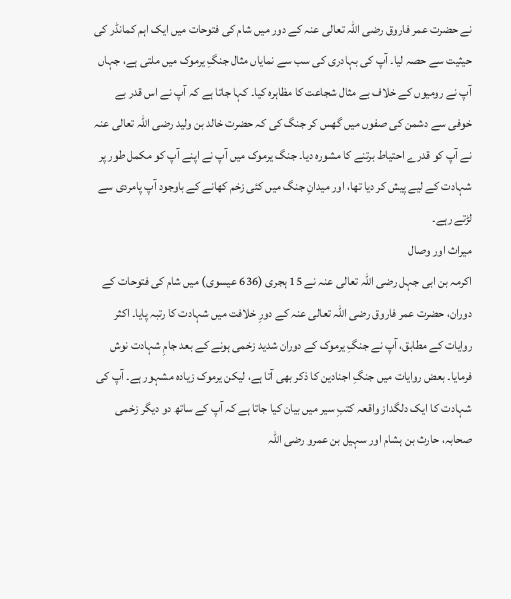نے حضرت عمر فاروق رضی اللہ تعالی عنہ کے دور میں شام کی فتوحات میں ایک اہم کمانڈر کی حیثیت سے حصہ لیا۔ آپ کی بہادری کی سب سے نمایاں مثال جنگِ یرموک میں ملتی ہے، جہاں آپ نے رومیوں کے خلاف بے مثال شجاعت کا مظاہرہ کیا۔ کہا جاتا ہے کہ آپ نے اس قدر بے خوفی سے دشمن کی صفوں میں گھس کر جنگ کی کہ حضرت خالد بن ولید رضی اللہ تعالی عنہ نے آپ کو قدرے احتیاط برتنے کا مشورہ دیا۔ جنگ یرموک میں آپ نے اپنے آپ کو مکمل طور پر شہادت کے لیے پیش کر دیا تھا، اور میدانِ جنگ میں کئی زخم کھانے کے باوجود آپ پامردی سے لڑتے رہے۔
میراث اور وصال
اکرمہ بن ابی جہل رضی اللہ تعالی عنہ نے 15 ہجری (636 عیسوی) میں شام کی فتوحات کے دوران، حضرت عمر فاروق رضی اللہ تعالی عنہ کے دورِ خلافت میں شہادت کا رتبہ پایا۔ اکثر روایات کے مطابق، آپ نے جنگِ یرموک کے دوران شدید زخمی ہونے کے بعد جامِ شہادت نوش فرمایا۔ بعض روایات میں جنگِ اجنادین کا ذکر بھی آتا ہے، لیکن یرموک زیادہ مشہور ہے۔ آپ کی شہادت کا ایک دلگداز واقعہ کتبِ سیر میں بیان کیا جاتا ہے کہ آپ کے ساتھ دو دیگر زخمی صحابہ، حارث بن ہشام اور سہیل بن عمرو رضی اللہ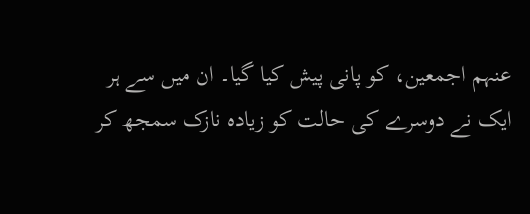عنہم اجمعین، کو پانی پیش کیا گیا۔ ان میں سے ہر ایک نے دوسرے کی حالت کو زیادہ نازک سمجھ کر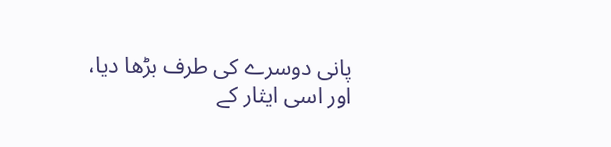پانی دوسرے کی طرف بڑھا دیا، اور اسی ایثار کے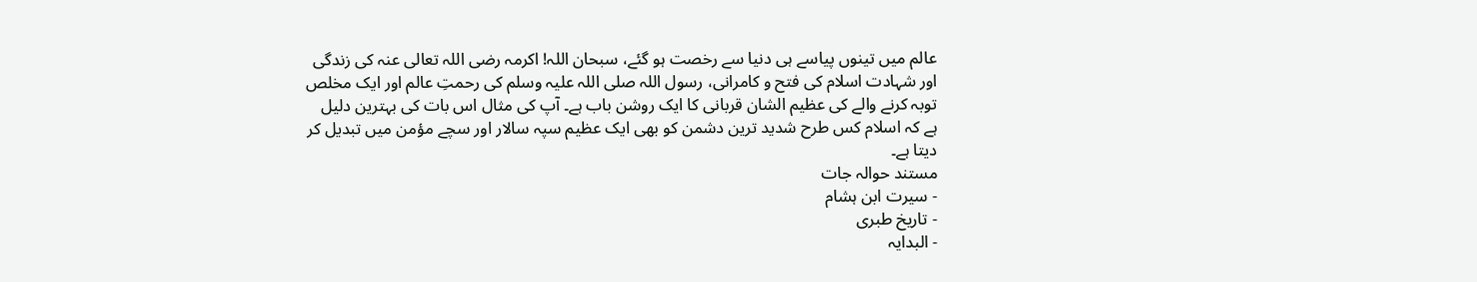عالم میں تینوں پیاسے ہی دنیا سے رخصت ہو گئے، سبحان اللہ! اکرمہ رضی اللہ تعالی عنہ کی زندگی اور شہادت اسلام کی فتح و کامرانی، رسول اللہ صلی اللہ علیہ وسلم کی رحمتِ عالم اور ایک مخلص توبہ کرنے والے کی عظیم الشان قربانی کا ایک روشن باب ہے۔ آپ کی مثال اس بات کی بہترین دلیل ہے کہ اسلام کس طرح شدید ترین دشمن کو بھی ایک عظیم سپہ سالار اور سچے مؤمن میں تبدیل کر دیتا ہے۔
مستند حوالہ جات
- سیرت ابن ہشام
- تاریخ طبری
- البدایہ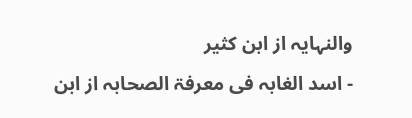والنہایہ از ابن کثیر
- اسد الغابہ فی معرفۃ الصحابہ از ابن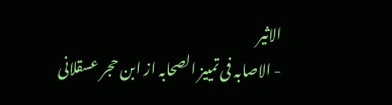الاثیر
- الاصابہ فی تمییز الصحابہ از ابن حجر عسقلانی